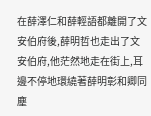在薛澤仁和薛輕語都離開了文安伯府後,薛明哲也走出了文安伯府,他茫然地走在街上,耳邊不停地環繞著薛明彰和卿同塵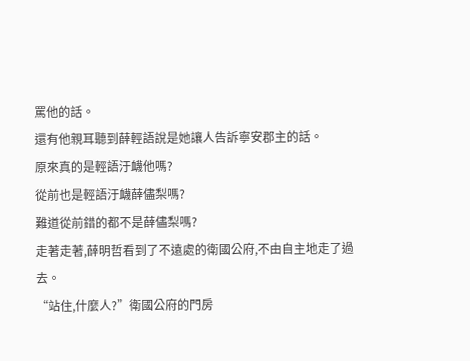罵他的話。
還有他親耳聽到薛輕語說是她讓人告訴寧安郡主的話。
原來真的是輕語汙衊他嗎?
從前也是輕語汙衊薛儘梨嗎?
難道從前錯的都不是薛儘梨嗎?
走著走著,薛明哲看到了不遠處的衛國公府,不由自主地走了過去。
“站住,什麼人?”衛國公府的門房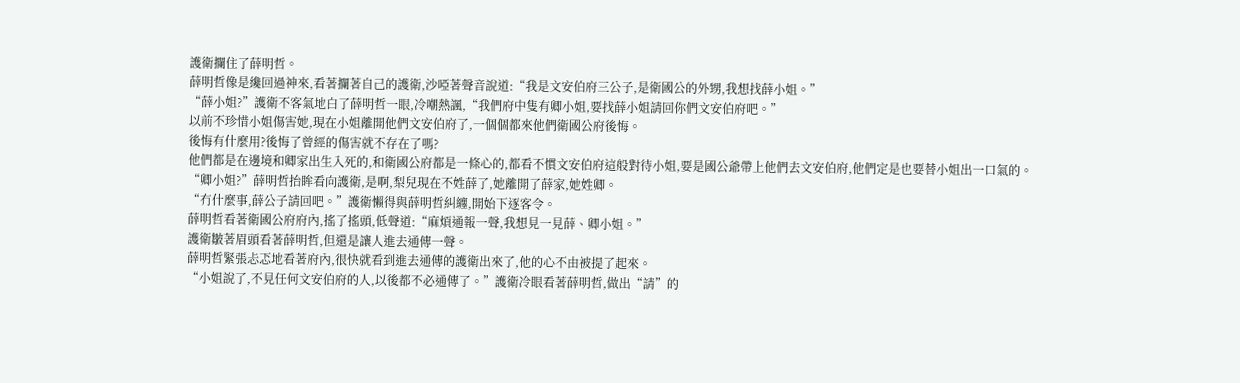護衛攔住了薛明哲。
薛明哲像是纔回過神來,看著攔著自己的護衛,沙啞著聲音說道:“我是文安伯府三公子,是衛國公的外甥,我想找薛小姐。”
“薛小姐?”護衛不客氣地白了薛明哲一眼,冷嘲熱諷,“我們府中隻有卿小姐,要找薛小姐請回你們文安伯府吧。”
以前不珍惜小姐傷害她,現在小姐離開他們文安伯府了,一個個都來他們衛國公府後悔。
後悔有什麼用?後悔了曾經的傷害就不存在了嗎?
他們都是在邊境和卿家出生入死的,和衛國公府都是一條心的,都看不慣文安伯府這般對待小姐,要是國公爺帶上他們去文安伯府,他們定是也要替小姐出一口氣的。
“卿小姐?”薛明哲抬眸看向護衛,是啊,梨兒現在不姓薛了,她離開了薛家,她姓卿。
“冇什麼事,薛公子請回吧。”護衛懶得與薛明哲糾纏,開始下逐客令。
薛明哲看著衛國公府府內,搖了搖頭,低聲道:“麻煩通報一聲,我想見一見薛、卿小姐。”
護衛皺著眉頭看著薛明哲,但還是讓人進去通傳一聲。
薛明哲緊張忐忑地看著府內,很快就看到進去通傳的護衛出來了,他的心不由被提了起來。
“小姐說了,不見任何文安伯府的人,以後都不必通傳了。”護衛冷眼看著薛明哲,做出“請”的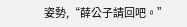姿勢,“薛公子請回吧。”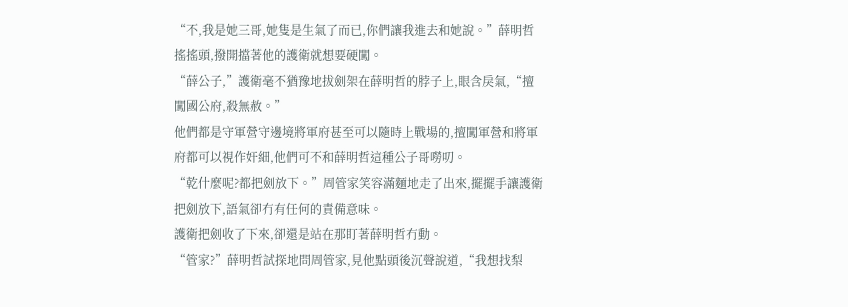“不,我是她三哥,她隻是生氣了而已,你們讓我進去和她說。”薛明哲搖搖頭,撥開擋著他的護衛就想要硬闖。
“薛公子,”護衛毫不猶豫地拔劍架在薛明哲的脖子上,眼含戾氣,“擅闖國公府,殺無赦。”
他們都是守軍營守邊境將軍府甚至可以隨時上戰場的,擅闖軍營和將軍府都可以視作奸細,他們可不和薛明哲這種公子哥嘮叨。
“乾什麼呢?都把劍放下。”周管家笑容滿麵地走了出來,擺擺手讓護衛把劍放下,語氣卻冇有任何的責備意味。
護衛把劍收了下來,卻還是站在那盯著薛明哲冇動。
“管家?”薛明哲試探地問周管家,見他點頭後沉聲說道,“我想找梨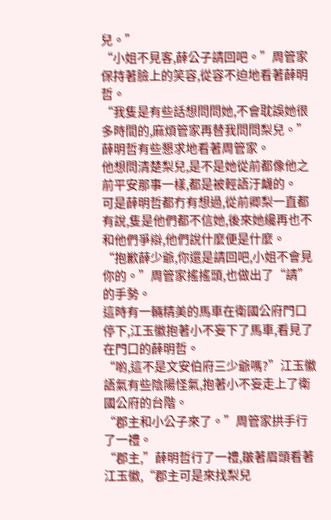兒。”
“小姐不見客,薛公子請回吧。”周管家保持著臉上的笑容,從容不迫地看著薛明哲。
“我隻是有些話想問問她,不會耽誤她很多時間的,麻煩管家再替我問問梨兒。”薛明哲有些懇求地看著周管家。
他想問清楚梨兒,是不是她從前都像他之前平安那事一樣,都是被輕語汙衊的。
可是薛明哲都冇有想過,從前卿梨一直都有說,隻是他們都不信她,後來她纔再也不和他們爭辯,他們說什麼便是什麼。
“抱歉薛少爺,你還是請回吧,小姐不會見你的。”周管家搖搖頭,也做出了“請”的手勢。
這時有一輛精美的馬車在衛國公府門口停下,江玉徽抱著小不妄下了馬車,看見了在門口的薛明哲。
“喲,這不是文安伯府三少爺嗎?”江玉徽語氣有些陰陽怪氣,抱著小不妄走上了衛國公府的台階。
“郡主和小公子來了。”周管家拱手行了一禮。
“郡主,”薛明哲行了一禮,皺著眉頭看著江玉徽,“郡主可是來找梨兒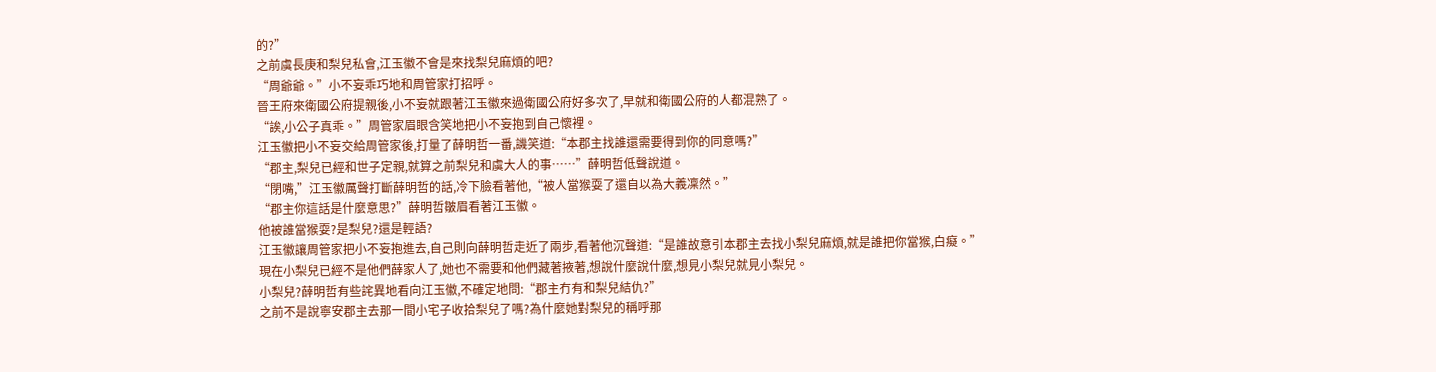的?”
之前虞長庚和梨兒私會,江玉徽不會是來找梨兒麻煩的吧?
“周爺爺。”小不妄乖巧地和周管家打招呼。
晉王府來衛國公府提親後,小不妄就跟著江玉徽來過衛國公府好多次了,早就和衛國公府的人都混熟了。
“誒,小公子真乖。”周管家眉眼含笑地把小不妄抱到自己懷裡。
江玉徽把小不妄交給周管家後,打量了薛明哲一番,譏笑道:“本郡主找誰還需要得到你的同意嗎?”
“郡主,梨兒已經和世子定親,就算之前梨兒和虞大人的事……”薛明哲低聲說道。
“閉嘴,”江玉徽厲聲打斷薛明哲的話,冷下臉看著他,“被人當猴耍了還自以為大義凜然。”
“郡主你這話是什麼意思?”薛明哲皺眉看著江玉徽。
他被誰當猴耍?是梨兒?還是輕語?
江玉徽讓周管家把小不妄抱進去,自己則向薛明哲走近了兩步,看著他沉聲道:“是誰故意引本郡主去找小梨兒麻煩,就是誰把你當猴,白癡。”
現在小梨兒已經不是他們薛家人了,她也不需要和他們藏著掖著,想說什麼說什麼,想見小梨兒就見小梨兒。
小梨兒?薛明哲有些詫異地看向江玉徽,不確定地問:“郡主冇有和梨兒結仇?”
之前不是說寧安郡主去那一間小宅子收拾梨兒了嗎?為什麼她對梨兒的稱呼那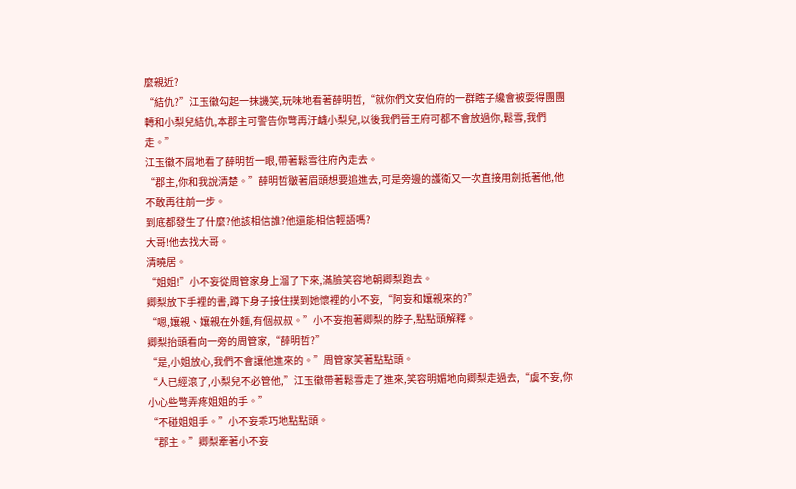麼親近?
“結仇?”江玉徽勾起一抹譏笑,玩味地看著薛明哲,“就你們文安伯府的一群瞎子纔會被耍得團團轉和小梨兒結仇,本郡主可警告你彆再汙衊小梨兒,以後我們晉王府可都不會放過你,鬆雪,我們走。”
江玉徽不屑地看了薛明哲一眼,帶著鬆雪往府內走去。
“郡主,你和我說清楚。”薛明哲皺著眉頭想要追進去,可是旁邊的護衛又一次直接用劍抵著他,他不敢再往前一步。
到底都發生了什麼?他該相信誰?他還能相信輕語嗎?
大哥!他去找大哥。
清曉居。
“姐姐!”小不妄從周管家身上溜了下來,滿臉笑容地朝卿梨跑去。
卿梨放下手裡的書,蹲下身子接住撲到她懷裡的小不妄,“阿妄和孃親來的?”
“嗯,孃親、孃親在外麵,有個叔叔。”小不妄抱著卿梨的脖子,點點頭解釋。
卿梨抬頭看向一旁的周管家,“薛明哲?”
“是,小姐放心,我們不會讓他進來的。”周管家笑著點點頭。
“人已經滾了,小梨兒不必管他,”江玉徽帶著鬆雪走了進來,笑容明媚地向卿梨走過去,“虞不妄,你小心些彆弄疼姐姐的手。”
“不碰姐姐手。”小不妄乖巧地點點頭。
“郡主。”卿梨牽著小不妄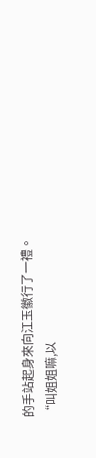的手站起身來向江玉徽行了一禮。
“叫姐姐嘛,以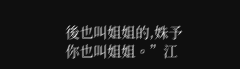後也叫姐姐的,姝予你也叫姐姐。”江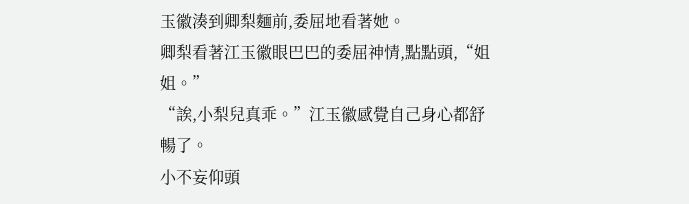玉徽湊到卿梨麵前,委屈地看著她。
卿梨看著江玉徽眼巴巴的委屈神情,點點頭,“姐姐。”
“誒,小梨兒真乖。”江玉徽感覺自己身心都舒暢了。
小不妄仰頭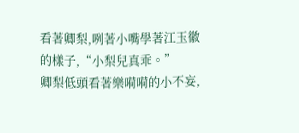看著卿梨,咧著小嘴學著江玉徽的樣子,“小梨兒真乖。”
卿梨低頭看著樂嗬嗬的小不妄,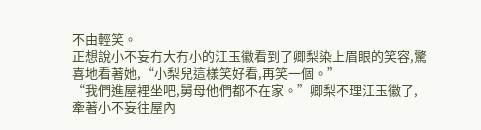不由輕笑。
正想說小不妄冇大冇小的江玉徽看到了卿梨染上眉眼的笑容,驚喜地看著她,“小梨兒這樣笑好看,再笑一個。”
“我們進屋裡坐吧,舅母他們都不在家。”卿梨不理江玉徽了,牽著小不妄往屋內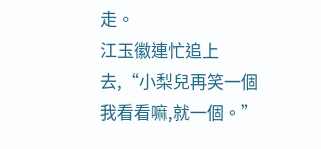走。
江玉徽連忙追上去,“小梨兒再笑一個我看看嘛,就一個。”